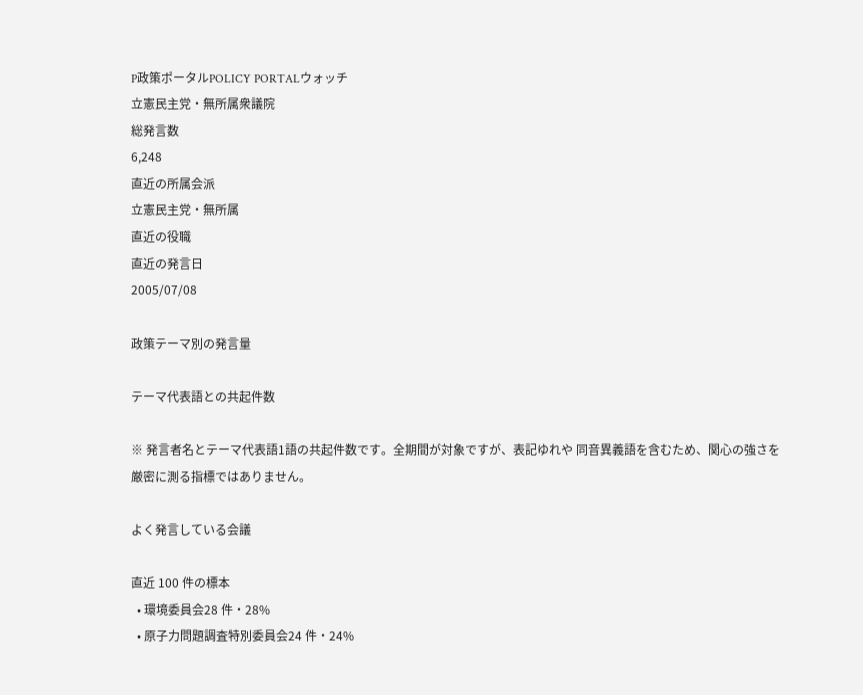P政策ポータルPOLICY PORTALウォッチ
立憲民主党・無所属衆議院
総発言数
6,248
直近の所属会派
立憲民主党・無所属
直近の役職
直近の発言日
2005/07/08

政策テーマ別の発言量

テーマ代表語との共起件数

※ 発言者名とテーマ代表語1語の共起件数です。全期間が対象ですが、表記ゆれや 同音異義語を含むため、関心の強さを厳密に測る指標ではありません。

よく発言している会議

直近 100 件の標本
  • 環境委員会28 件・28%
  • 原子力問題調査特別委員会24 件・24%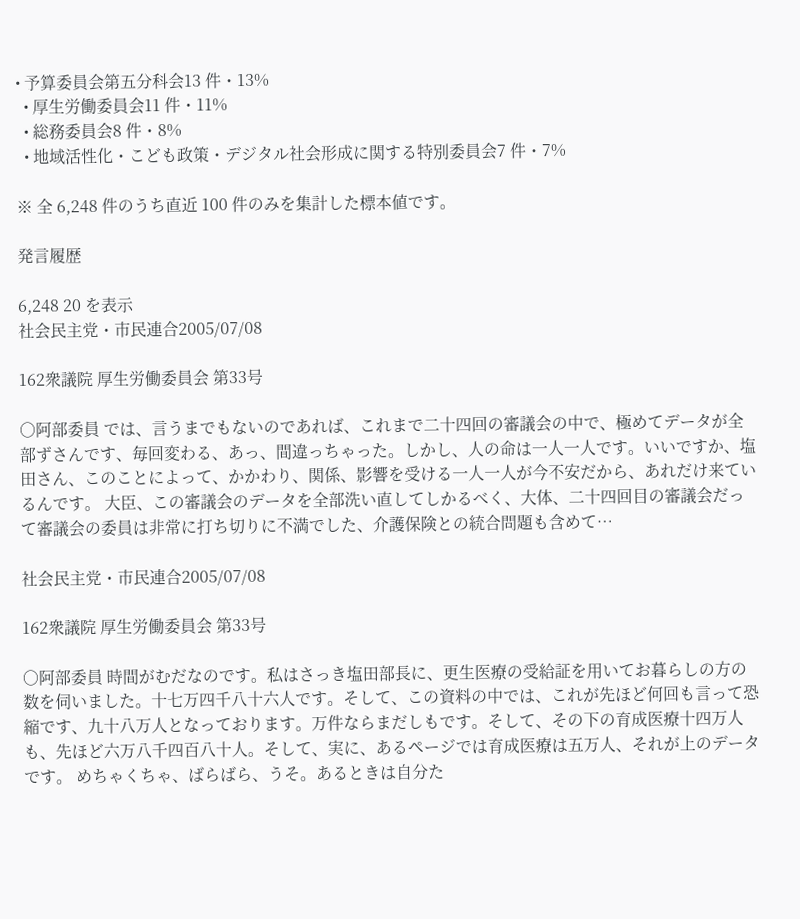• 予算委員会第五分科会13 件・13%
  • 厚生労働委員会11 件・11%
  • 総務委員会8 件・8%
  • 地域活性化・こども政策・デジタル社会形成に関する特別委員会7 件・7%

※ 全 6,248 件のうち直近 100 件のみを集計した標本値です。

発言履歴

6,248 20 を表示
社会民主党・市民連合2005/07/08

162衆議院 厚生労働委員会 第33号

○阿部委員 では、言うまでもないのであれば、これまで二十四回の審議会の中で、極めてデータが全部ずさんです、毎回変わる、あっ、間違っちゃった。しかし、人の命は一人一人です。いいですか、塩田さん、このことによって、かかわり、関係、影響を受ける一人一人が今不安だから、あれだけ来ているんです。 大臣、この審議会のデータを全部洗い直してしかるべく、大体、二十四回目の審議会だって審議会の委員は非常に打ち切りに不満でした、介護保険との統合問題も含めて…

社会民主党・市民連合2005/07/08

162衆議院 厚生労働委員会 第33号

○阿部委員 時間がむだなのです。私はさっき塩田部長に、更生医療の受給証を用いてお暮らしの方の数を伺いました。十七万四千八十六人です。そして、この資料の中では、これが先ほど何回も言って恐縮です、九十八万人となっております。万件ならまだしもです。そして、その下の育成医療十四万人も、先ほど六万八千四百八十人。そして、実に、あるページでは育成医療は五万人、それが上のデータです。 めちゃくちゃ、ばらばら、うそ。あるときは自分た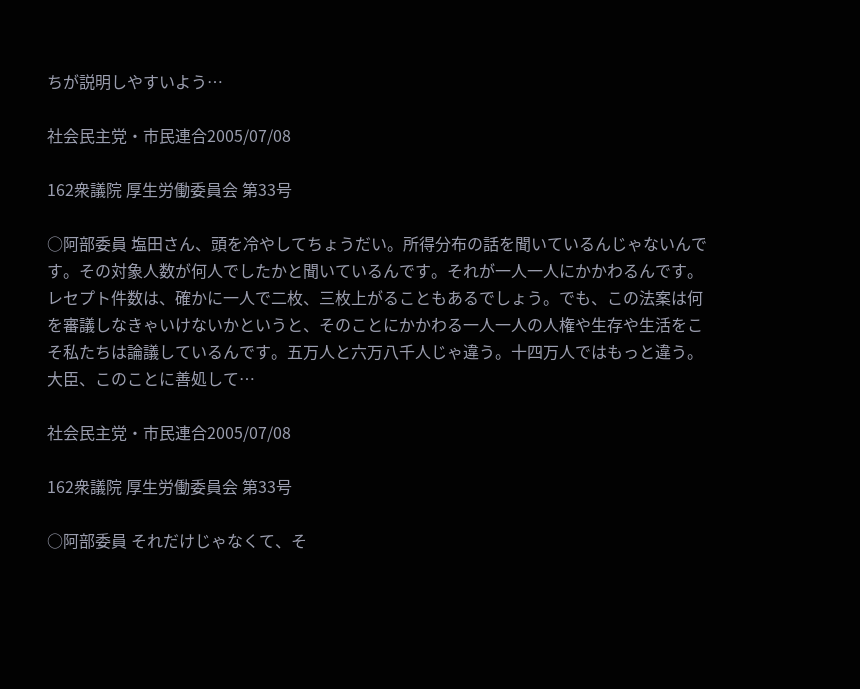ちが説明しやすいよう…

社会民主党・市民連合2005/07/08

162衆議院 厚生労働委員会 第33号

○阿部委員 塩田さん、頭を冷やしてちょうだい。所得分布の話を聞いているんじゃないんです。その対象人数が何人でしたかと聞いているんです。それが一人一人にかかわるんです。 レセプト件数は、確かに一人で二枚、三枚上がることもあるでしょう。でも、この法案は何を審議しなきゃいけないかというと、そのことにかかわる一人一人の人権や生存や生活をこそ私たちは論議しているんです。五万人と六万八千人じゃ違う。十四万人ではもっと違う。 大臣、このことに善処して…

社会民主党・市民連合2005/07/08

162衆議院 厚生労働委員会 第33号

○阿部委員 それだけじゃなくて、そ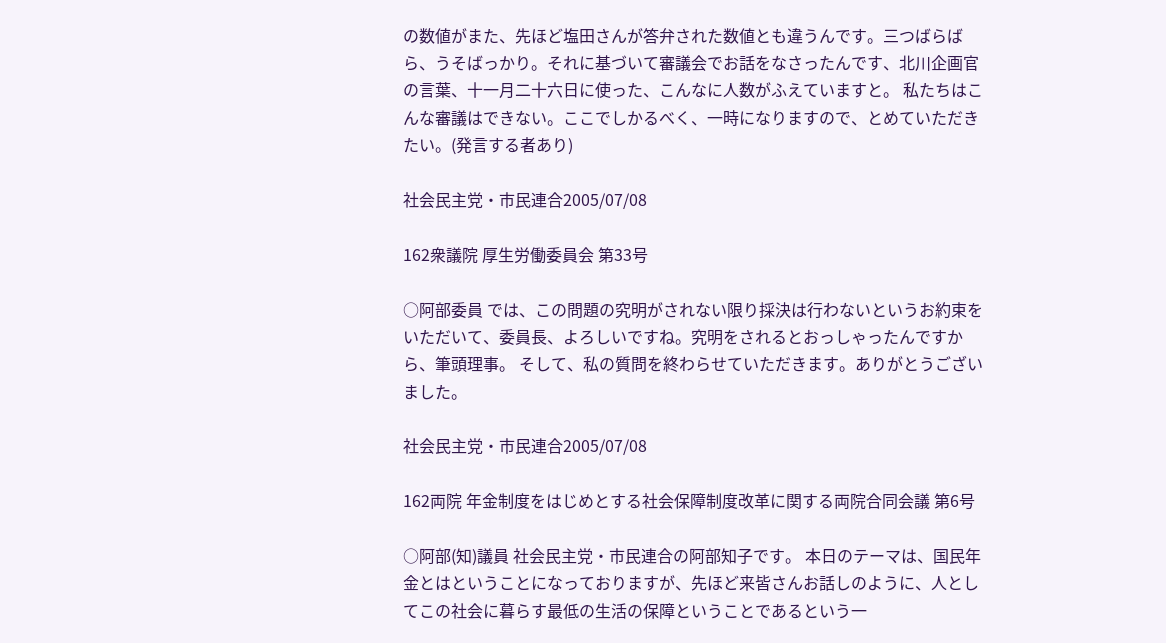の数値がまた、先ほど塩田さんが答弁された数値とも違うんです。三つばらばら、うそばっかり。それに基づいて審議会でお話をなさったんです、北川企画官の言葉、十一月二十六日に使った、こんなに人数がふえていますと。 私たちはこんな審議はできない。ここでしかるべく、一時になりますので、とめていただきたい。(発言する者あり)

社会民主党・市民連合2005/07/08

162衆議院 厚生労働委員会 第33号

○阿部委員 では、この問題の究明がされない限り採決は行わないというお約束をいただいて、委員長、よろしいですね。究明をされるとおっしゃったんですから、筆頭理事。 そして、私の質問を終わらせていただきます。ありがとうございました。

社会民主党・市民連合2005/07/08

162両院 年金制度をはじめとする社会保障制度改革に関する両院合同会議 第6号

○阿部(知)議員 社会民主党・市民連合の阿部知子です。 本日のテーマは、国民年金とはということになっておりますが、先ほど来皆さんお話しのように、人としてこの社会に暮らす最低の生活の保障ということであるという一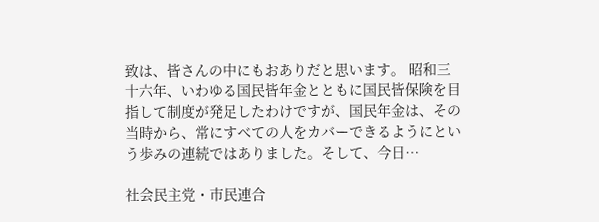致は、皆さんの中にもおありだと思います。 昭和三十六年、いわゆる国民皆年金とともに国民皆保険を目指して制度が発足したわけですが、国民年金は、その当時から、常にすべての人をカバーできるようにという歩みの連続ではありました。そして、今日…

社会民主党・市民連合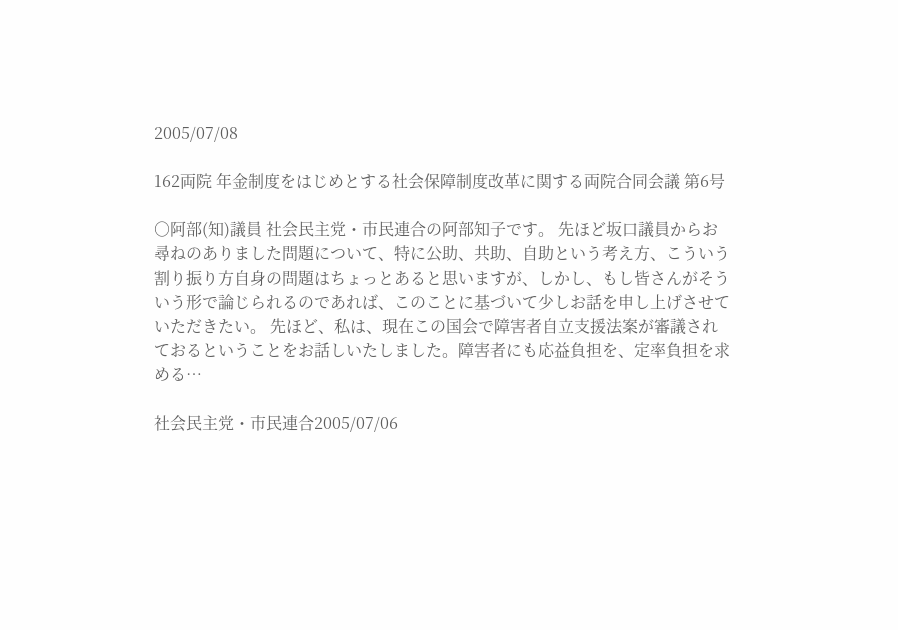2005/07/08

162両院 年金制度をはじめとする社会保障制度改革に関する両院合同会議 第6号

○阿部(知)議員 社会民主党・市民連合の阿部知子です。 先ほど坂口議員からお尋ねのありました問題について、特に公助、共助、自助という考え方、こういう割り振り方自身の問題はちょっとあると思いますが、しかし、もし皆さんがそういう形で論じられるのであれば、このことに基づいて少しお話を申し上げさせていただきたい。 先ほど、私は、現在この国会で障害者自立支援法案が審議されておるということをお話しいたしました。障害者にも応益負担を、定率負担を求める…

社会民主党・市民連合2005/07/06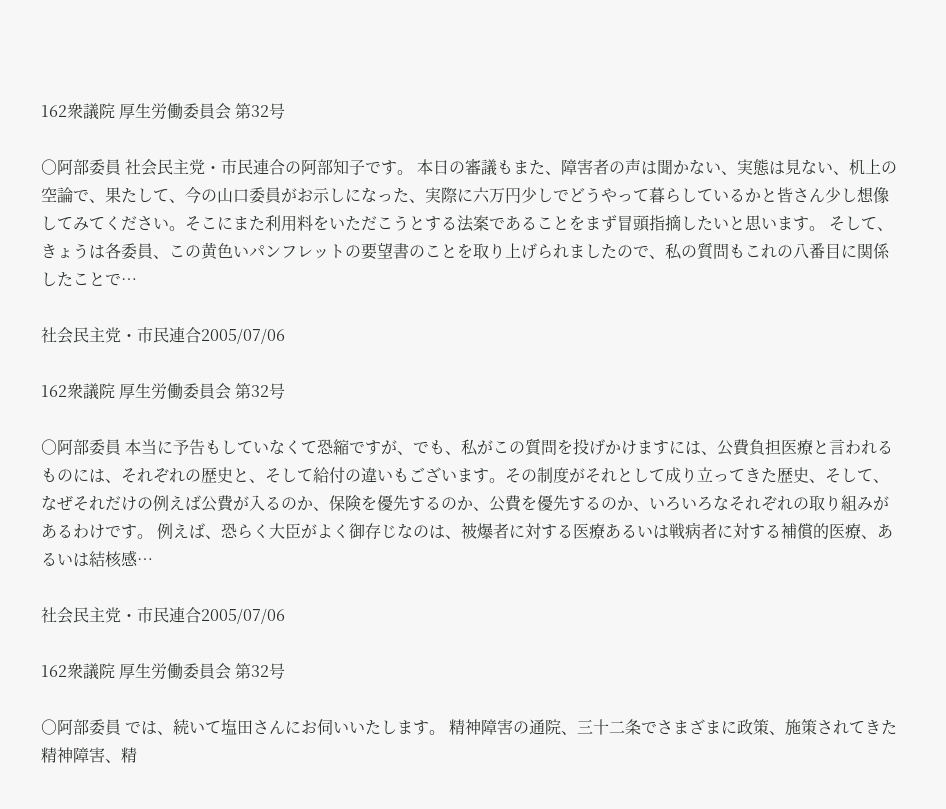162衆議院 厚生労働委員会 第32号

○阿部委員 社会民主党・市民連合の阿部知子です。 本日の審議もまた、障害者の声は聞かない、実態は見ない、机上の空論で、果たして、今の山口委員がお示しになった、実際に六万円少しでどうやって暮らしているかと皆さん少し想像してみてください。そこにまた利用料をいただこうとする法案であることをまず冒頭指摘したいと思います。 そして、きょうは各委員、この黄色いパンフレットの要望書のことを取り上げられましたので、私の質問もこれの八番目に関係したことで…

社会民主党・市民連合2005/07/06

162衆議院 厚生労働委員会 第32号

○阿部委員 本当に予告もしていなくて恐縮ですが、でも、私がこの質問を投げかけますには、公費負担医療と言われるものには、それぞれの歴史と、そして給付の違いもございます。その制度がそれとして成り立ってきた歴史、そして、なぜそれだけの例えば公費が入るのか、保険を優先するのか、公費を優先するのか、いろいろなそれぞれの取り組みがあるわけです。 例えば、恐らく大臣がよく御存じなのは、被爆者に対する医療あるいは戦病者に対する補償的医療、あるいは結核感…

社会民主党・市民連合2005/07/06

162衆議院 厚生労働委員会 第32号

○阿部委員 では、続いて塩田さんにお伺いいたします。 精神障害の通院、三十二条でさまざまに政策、施策されてきた精神障害、精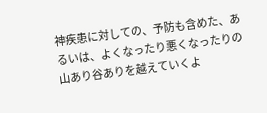神疾患に対しての、予防も含めた、あるいは、よくなったり悪くなったりの山あり谷ありを越えていくよ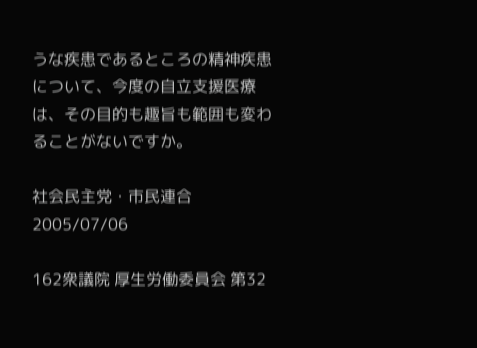うな疾患であるところの精神疾患について、今度の自立支援医療は、その目的も趣旨も範囲も変わることがないですか。

社会民主党・市民連合2005/07/06

162衆議院 厚生労働委員会 第32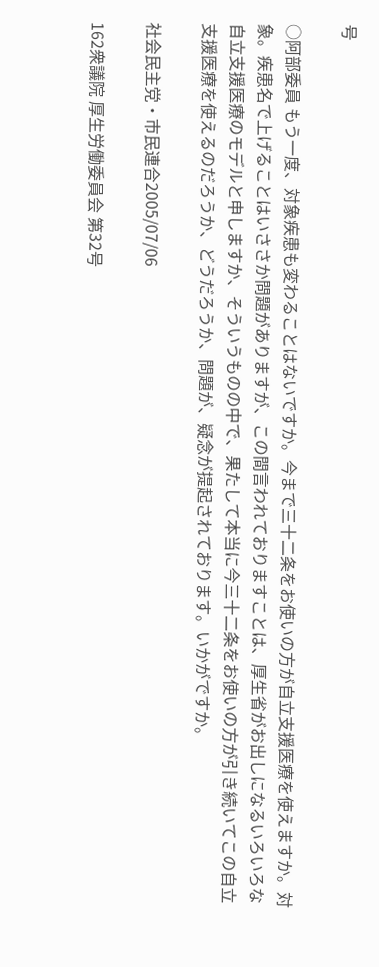号

○阿部委員 もう一度、対象疾患も変わることはないですか。今まで三十二条をお使いの方が自立支援医療を使えますか。対象。疾患名で上げることはいささか問題がありますが、この間言われておりますことは、厚生省がお出しになるいろいろな自立支援医療のモデルと申しますか、そういうものの中で、果たして本当に今三十二条をお使いの方が引き続いてこの自立支援医療を使えるのだろうか、どうだろうか、問題が、疑念が提起されております。いかがですか。

社会民主党・市民連合2005/07/06

162衆議院 厚生労働委員会 第32号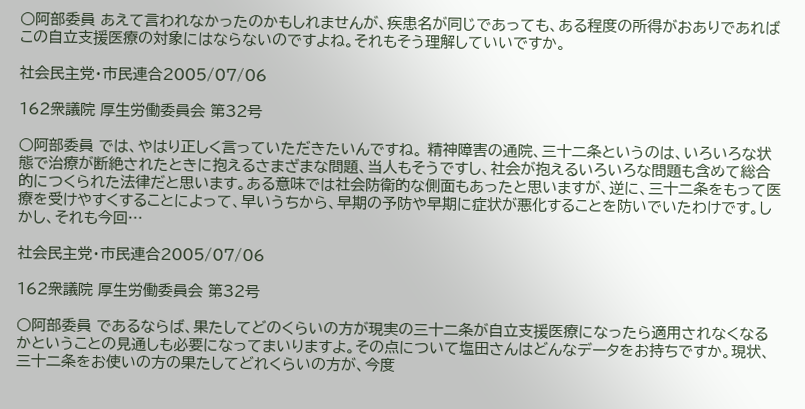○阿部委員 あえて言われなかったのかもしれませんが、疾患名が同じであっても、ある程度の所得がおありであればこの自立支援医療の対象にはならないのですよね。それもそう理解していいですか。

社会民主党・市民連合2005/07/06

162衆議院 厚生労働委員会 第32号

○阿部委員 では、やはり正しく言っていただきたいんですね。 精神障害の通院、三十二条というのは、いろいろな状態で治療が断絶されたときに抱えるさまざまな問題、当人もそうですし、社会が抱えるいろいろな問題も含めて総合的につくられた法律だと思います。ある意味では社会防衛的な側面もあったと思いますが、逆に、三十二条をもって医療を受けやすくすることによって、早いうちから、早期の予防や早期に症状が悪化することを防いでいたわけです。しかし、それも今回…

社会民主党・市民連合2005/07/06

162衆議院 厚生労働委員会 第32号

○阿部委員 であるならば、果たしてどのくらいの方が現実の三十二条が自立支援医療になったら適用されなくなるかということの見通しも必要になってまいりますよ。その点について塩田さんはどんなデータをお持ちですか。現状、三十二条をお使いの方の果たしてどれくらいの方が、今度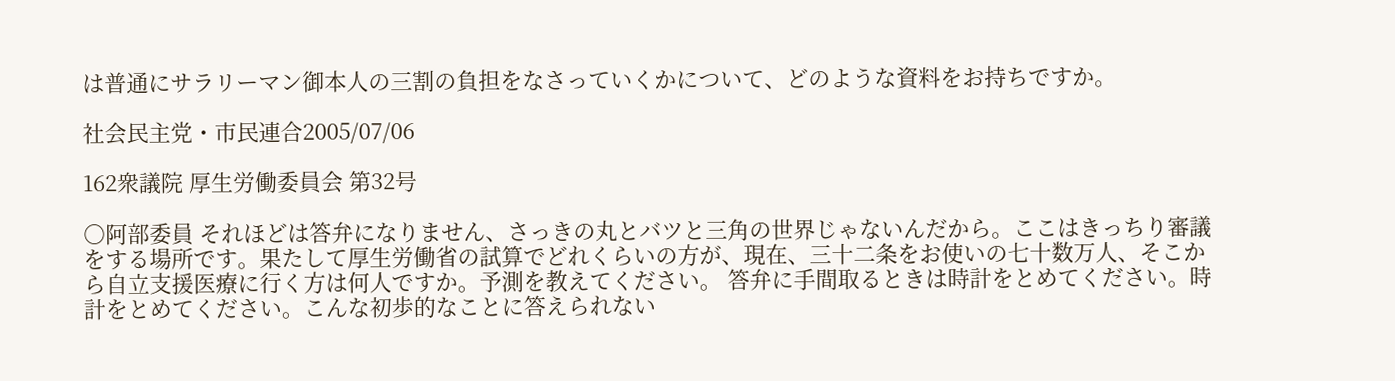は普通にサラリーマン御本人の三割の負担をなさっていくかについて、どのような資料をお持ちですか。

社会民主党・市民連合2005/07/06

162衆議院 厚生労働委員会 第32号

○阿部委員 それほどは答弁になりません、さっきの丸とバツと三角の世界じゃないんだから。ここはきっちり審議をする場所です。果たして厚生労働省の試算でどれくらいの方が、現在、三十二条をお使いの七十数万人、そこから自立支援医療に行く方は何人ですか。予測を教えてください。 答弁に手間取るときは時計をとめてください。時計をとめてください。こんな初歩的なことに答えられない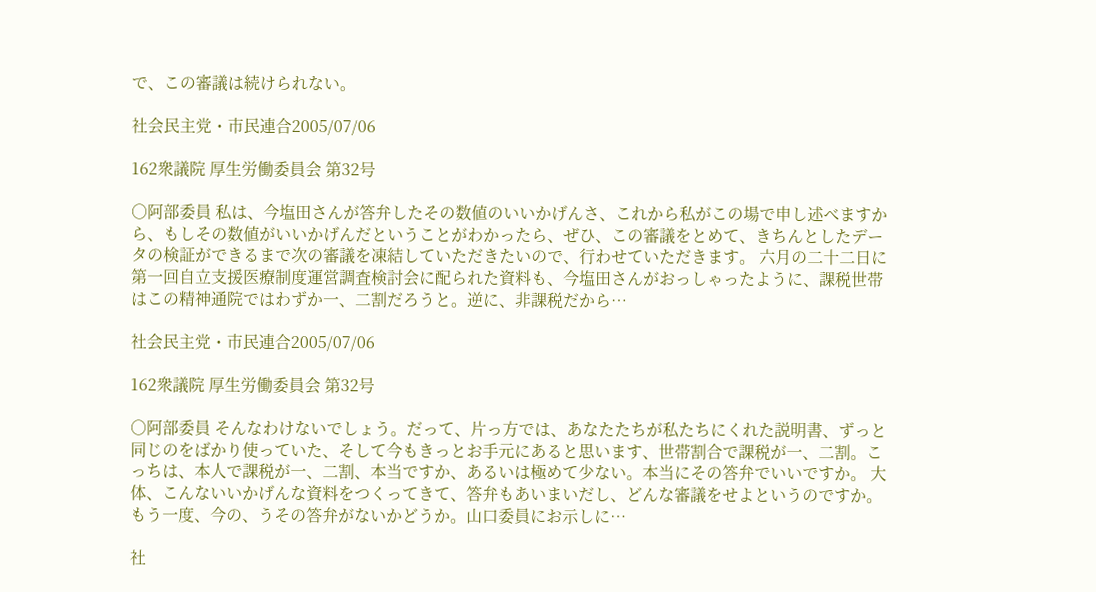で、この審議は続けられない。

社会民主党・市民連合2005/07/06

162衆議院 厚生労働委員会 第32号

○阿部委員 私は、今塩田さんが答弁したその数値のいいかげんさ、これから私がこの場で申し述べますから、もしその数値がいいかげんだということがわかったら、ぜひ、この審議をとめて、きちんとしたデータの検証ができるまで次の審議を凍結していただきたいので、行わせていただきます。 六月の二十二日に第一回自立支援医療制度運営調査検討会に配られた資料も、今塩田さんがおっしゃったように、課税世帯はこの精神通院ではわずか一、二割だろうと。逆に、非課税だから…

社会民主党・市民連合2005/07/06

162衆議院 厚生労働委員会 第32号

○阿部委員 そんなわけないでしょう。だって、片っ方では、あなたたちが私たちにくれた説明書、ずっと同じのをばかり使っていた、そして今もきっとお手元にあると思います、世帯割合で課税が一、二割。こっちは、本人で課税が一、二割、本当ですか、あるいは極めて少ない。本当にその答弁でいいですか。 大体、こんないいかげんな資料をつくってきて、答弁もあいまいだし、どんな審議をせよというのですか。もう一度、今の、うその答弁がないかどうか。山口委員にお示しに…

社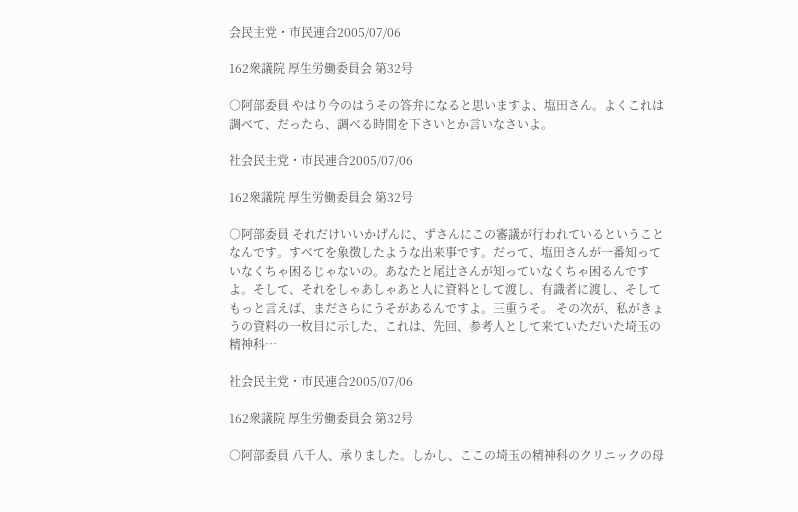会民主党・市民連合2005/07/06

162衆議院 厚生労働委員会 第32号

○阿部委員 やはり今のはうその答弁になると思いますよ、塩田さん。よくこれは調べて、だったら、調べる時間を下さいとか言いなさいよ。

社会民主党・市民連合2005/07/06

162衆議院 厚生労働委員会 第32号

○阿部委員 それだけいいかげんに、ずさんにこの審議が行われているということなんです。すべてを象徴したような出来事です。だって、塩田さんが一番知っていなくちゃ困るじゃないの。あなたと尾辻さんが知っていなくちゃ困るんですよ。そして、それをしゃあしゃあと人に資料として渡し、有識者に渡し、そしてもっと言えば、まださらにうそがあるんですよ。三重うそ。 その次が、私がきょうの資料の一枚目に示した、これは、先回、参考人として来ていただいた埼玉の精神科…

社会民主党・市民連合2005/07/06

162衆議院 厚生労働委員会 第32号

○阿部委員 八千人、承りました。しかし、ここの埼玉の精神科のクリニックの母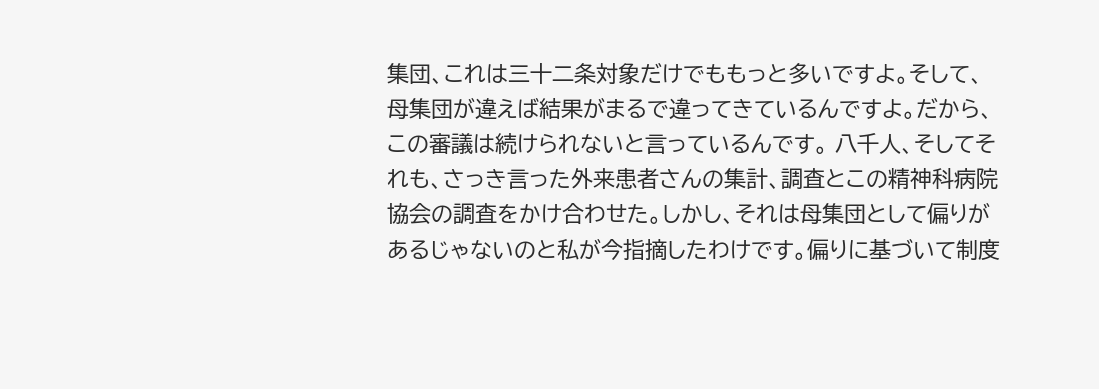集団、これは三十二条対象だけでももっと多いですよ。そして、母集団が違えば結果がまるで違ってきているんですよ。だから、この審議は続けられないと言っているんです。 八千人、そしてそれも、さっき言った外来患者さんの集計、調査とこの精神科病院協会の調査をかけ合わせた。しかし、それは母集団として偏りがあるじゃないのと私が今指摘したわけです。偏りに基づいて制度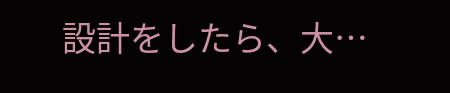設計をしたら、大…